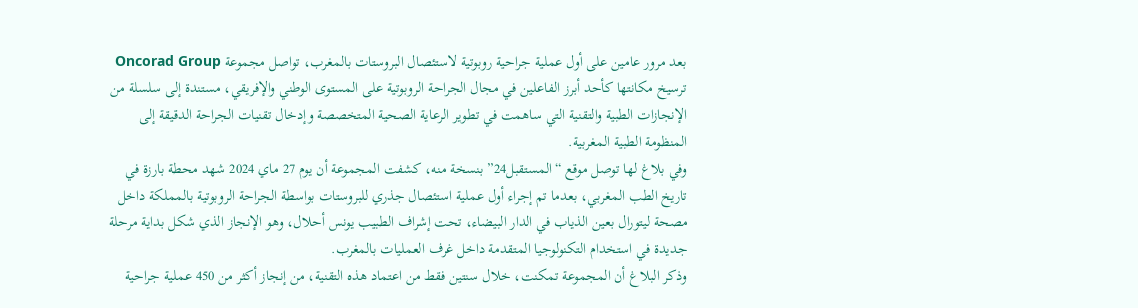بعد مرور عامين على أول عملية جراحية روبوتية لاستئصال البروستات بالمغرب، تواصل مجموعة Oncorad Group ترسيخ مكانتها كأحد أبرز الفاعلين في مجال الجراحة الروبوتية على المستوى الوطني والإفريقي، مستندة إلى سلسلة من الإنجازات الطبية والتقنية التي ساهمت في تطوير الرعاية الصحية المتخصصة وإدخال تقنيات الجراحة الدقيقة إلى المنظومة الطبية المغربية.
وفي بلاغ لها توصل موقع “المستقبل24” بنسخة منه، كشفت المجموعة أن يوم 27 ماي 2024 شهد محطة بارزة في تاريخ الطب المغربي، بعدما تم إجراء أول عملية استئصال جذري للبروستات بواسطة الجراحة الروبوتية بالمملكة داخل مصحة ليتورال بعين الذياب في الدار البيضاء، تحت إشراف الطبيب يونس أحلال، وهو الإنجاز الذي شكل بداية مرحلة جديدة في استخدام التكنولوجيا المتقدمة داخل غرف العمليات بالمغرب.
وذكر البلاغ أن المجموعة تمكنت، خلال سنتين فقط من اعتماد هذه التقنية، من إنجاز أكثر من 450 عملية جراحية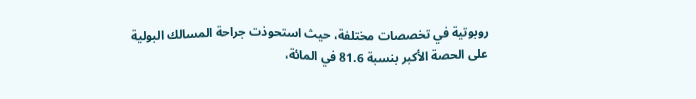روبوتية في تخصصات مختلفة، حيث استحوذت جراحة المسالك البولية على الحصة الأكبر بنسبة 81.6 في المائة،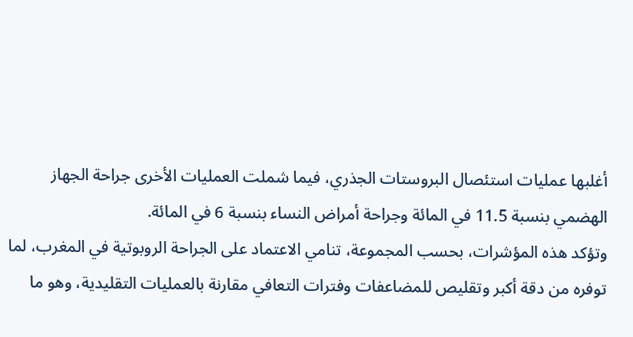أغلبها عمليات استئصال البروستات الجذري، فيما شملت العمليات الأخرى جراحة الجهاز الهضمي بنسبة 11.5 في المائة وجراحة أمراض النساء بنسبة 6 في المائة.
وتؤكد هذه المؤشرات، بحسب المجموعة، تنامي الاعتماد على الجراحة الروبوتية في المغرب، لما توفره من دقة أكبر وتقليص للمضاعفات وفترات التعافي مقارنة بالعمليات التقليدية، وهو ما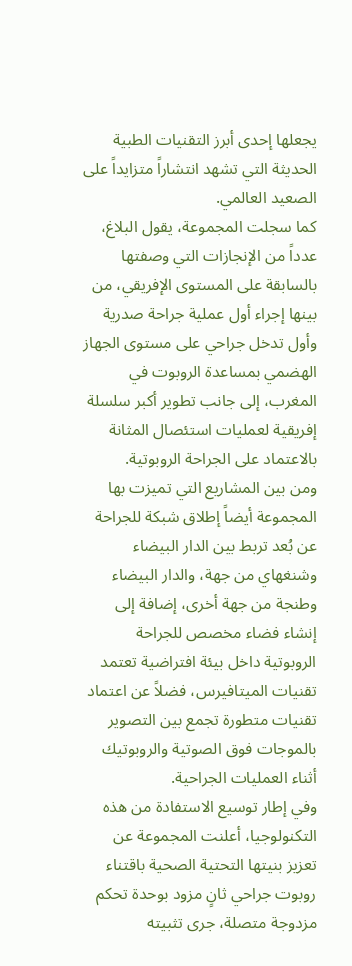يجعلها إحدى أبرز التقنيات الطبية الحديثة التي تشهد انتشاراً متزايداً على الصعيد العالمي.
كما سجلت المجموعة، يقول البلاغ، عدداً من الإنجازات التي وصفتها بالسابقة على المستوى الإفريقي، من بينها إجراء أول عملية جراحة صدرية وأول تدخل جراحي على مستوى الجهاز الهضمي بمساعدة الروبوت في المغرب، إلى جانب تطوير أكبر سلسلة إفريقية لعمليات استئصال المثانة بالاعتماد على الجراحة الروبوتية.
ومن بين المشاريع التي تميزت بها المجموعة أيضاً إطلاق شبكة للجراحة عن بُعد تربط بين الدار البيضاء وشنغهاي من جهة، والدار البيضاء وطنجة من جهة أخرى، إضافة إلى إنشاء فضاء مخصص للجراحة الروبوتية داخل بيئة افتراضية تعتمد تقنيات الميتافيرس، فضلاً عن اعتماد تقنيات متطورة تجمع بين التصوير بالموجات فوق الصوتية والروبوتيك أثناء العمليات الجراحية.
وفي إطار توسيع الاستفادة من هذه التكنولوجيا، أعلنت المجموعة عن تعزيز بنيتها التحتية الصحية باقتناء روبوت جراحي ثانٍ مزود بوحدة تحكم مزدوجة متصلة، جرى تثبيته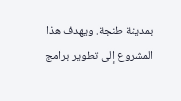بمدينة طنجة. ويهدف هذا المشروع إلى تطوير برامج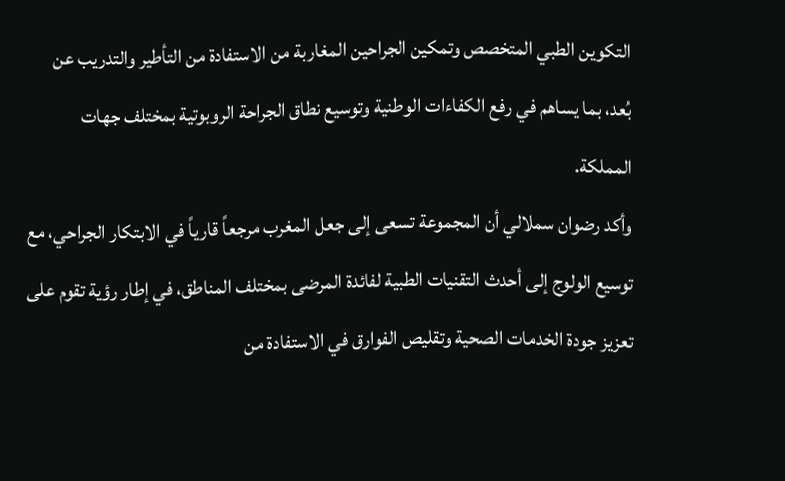التكوين الطبي المتخصص وتمكين الجراحين المغاربة من الاستفادة من التأطير والتدريب عن بُعد، بما يساهم في رفع الكفاءات الوطنية وتوسيع نطاق الجراحة الروبوتية بمختلف جهات المملكة.
وأكد رضوان سملالي أن المجموعة تسعى إلى جعل المغرب مرجعاً قارياً في الابتكار الجراحي، مع توسيع الولوج إلى أحدث التقنيات الطبية لفائدة المرضى بمختلف المناطق، في إطار رؤية تقوم على تعزيز جودة الخدمات الصحية وتقليص الفوارق في الاستفادة من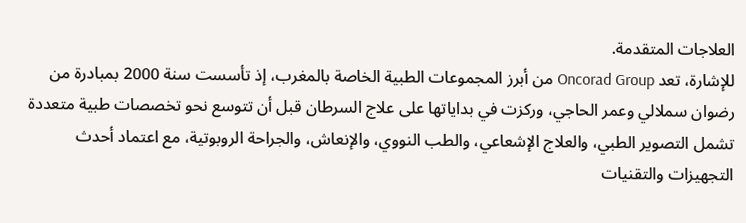العلاجات المتقدمة.
للإشارة، تعد Oncorad Group من أبرز المجموعات الطبية الخاصة بالمغرب، إذ تأسست سنة 2000 بمبادرة من رضوان سملالي وعمر الحاجي، وركزت في بداياتها على علاج السرطان قبل أن تتوسع نحو تخصصات طبية متعددة تشمل التصوير الطبي، والعلاج الإشعاعي، والطب النووي، والإنعاش، والجراحة الروبوتية، مع اعتماد أحدث التجهيزات والتقنيات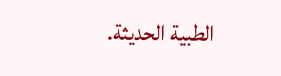الطبية الحديثة.